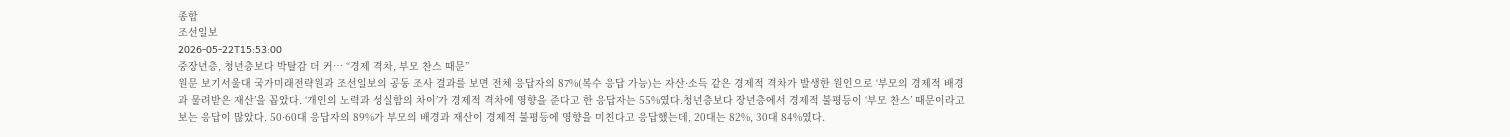종합
조선일보
2026-05-22T15:53:00
중장년층, 청년층보다 박탈감 더 커… “경제 격차, 부모 찬스 때문”
원문 보기서울대 국가미래전략원과 조선일보의 공동 조사 결과를 보면 전체 응답자의 87%(복수 응답 가능)는 자산·소득 같은 경제적 격차가 발생한 원인으로 ‘부모의 경제적 배경과 물려받은 재산’을 꼽았다. ‘개인의 노력과 성실함의 차이’가 경제적 격차에 영향을 준다고 한 응답자는 55%였다.청년층보다 장년층에서 경제적 불평등이 ‘부모 찬스’ 때문이라고 보는 응답이 많았다. 50·60대 응답자의 89%가 부모의 배경과 재산이 경제적 불평등에 영향을 미친다고 응답했는데, 20대는 82%, 30대 84%였다.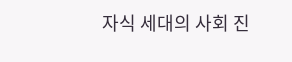자식 세대의 사회 진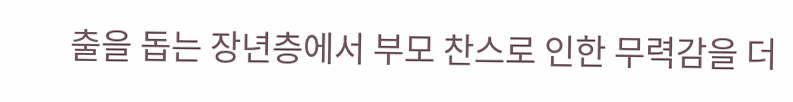출을 돕는 장년층에서 부모 찬스로 인한 무력감을 더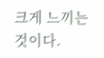크게 느끼는 것이다.